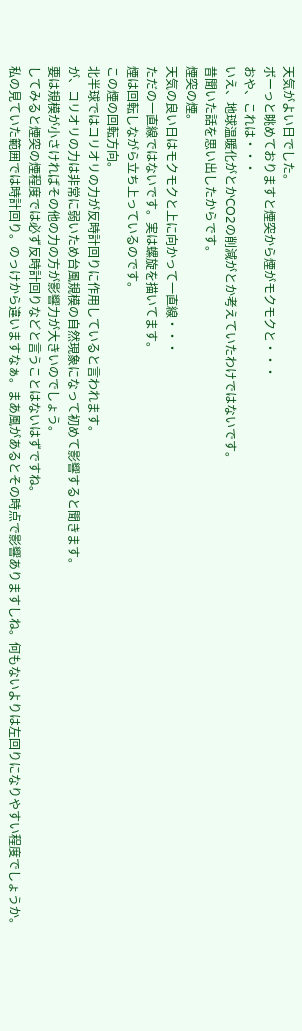天気がよい日でした。
ボーっと眺めておりますと煙突から煙がモクモクと・・・
おや、これは・・・
いえ、地球温暖化がとかCO2の削減がとか考えていたわけではないです。
昔聞いた話を思い出したからです。
煙突の煙。
天気の良い日はモクモクと上に向かって一直線・・・
ただの一直線ではないです。実は螺旋を描いてます。
煙は回転しながら立ち上っているのです。
この煙の回転方向。
北半球ではコリオリの力が反時計回りに作用していると言われます。
が、コリオリの力は非常に弱いため台風規模の自然現象になって初めて影響すると聞きます。
要は規模が小さければその他の力の方が影響力が大きいのでしょう。
してみると煙突の煙程度では必ず反時計回りなどと言うことはないはずですね。
私の見ていた範囲では時計回り。のっけから違いますなぁ。まあ風があるとその時点で影響ありますしね。何もないよりは左回りになりやすい程度でしょうか。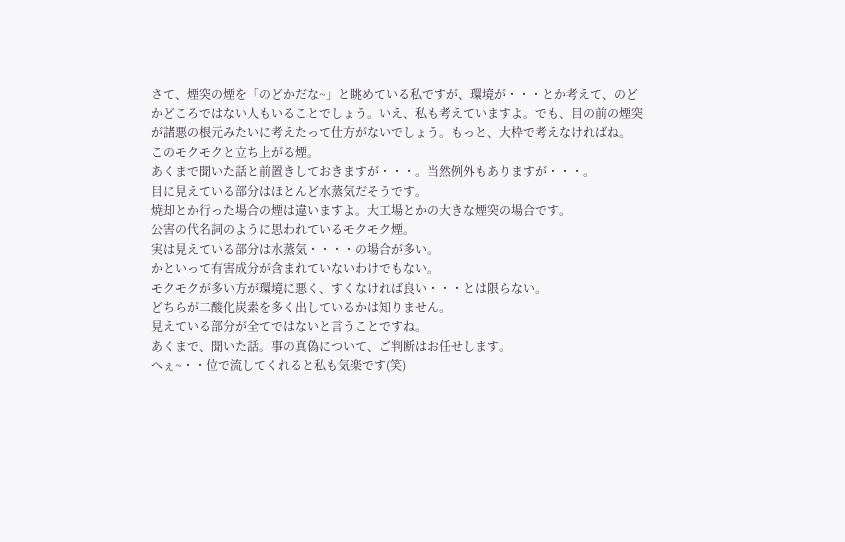さて、煙突の煙を「のどかだな~」と眺めている私ですが、環境が・・・とか考えて、のどかどころではない人もいることでしょう。いえ、私も考えていますよ。でも、目の前の煙突が諸悪の根元みたいに考えたって仕方がないでしょう。もっと、大枠で考えなければね。
このモクモクと立ち上がる煙。
あくまで聞いた話と前置きしておきますが・・・。当然例外もありますが・・・。
目に見えている部分はほとんど水蒸気だそうです。
焼却とか行った場合の煙は違いますよ。大工場とかの大きな煙突の場合です。
公害の代名詞のように思われているモクモク煙。
実は見えている部分は水蒸気・・・・の場合が多い。
かといって有害成分が含まれていないわけでもない。
モクモクが多い方が環境に悪く、すくなければ良い・・・とは限らない。
どちらが二酸化炭素を多く出しているかは知りません。
見えている部分が全てではないと言うことですね。
あくまで、聞いた話。事の真偽について、ご判断はお任せします。
へぇ~・・位で流してくれると私も気楽です(笑)